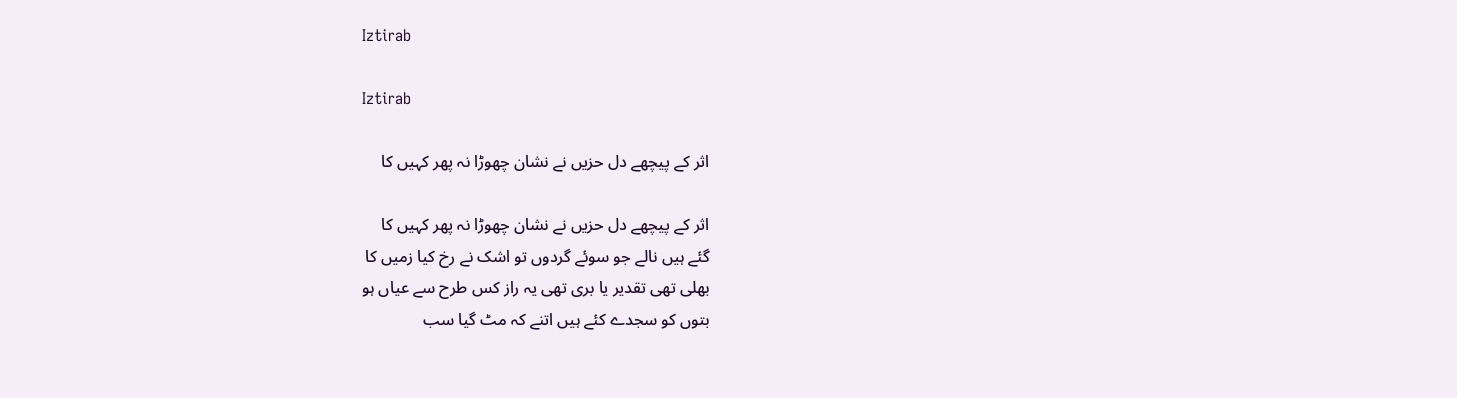Iztirab

Iztirab

اثر کے پیچھے دل حزیں نے نشان چھوڑا نہ پھر کہیں کا

اثر کے پیچھے دل حزیں نے نشان چھوڑا نہ پھر کہیں کا
گئے ہیں نالے جو سوئے گردوں تو اشک نے رخ کیا زمیں کا
بھلی تھی تقدیر یا بری تھی یہ راز کس طرح سے عیاں ہو
بتوں کو سجدے کئے ہیں اتنے کہ مٹ گیا سب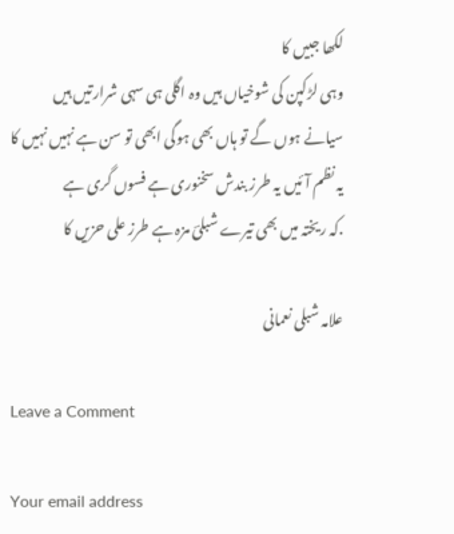لکھا جبیں کا
وہی لڑکپن کی شوخیاں ہیں وہ اگلی ہی سہی شرارتیں ہیں
سیانے ہوں گے تو ہاں بھی ہوگی ابھی تو سن ہے نہیں نہیں کا
یہ نظم آئیں یہ طرز بندش سخنوری ہے فسوں گری ہے
.کہ ریختہ میں بھی تیرے شبلیؔ مزہ ہے طرز علی حزیں کا

علامہ شبلی نعمانی

Leave a Comment

Your email address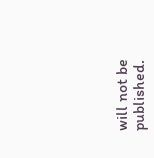will not be published.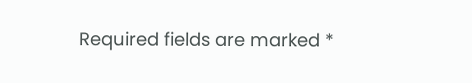Required fields are marked *